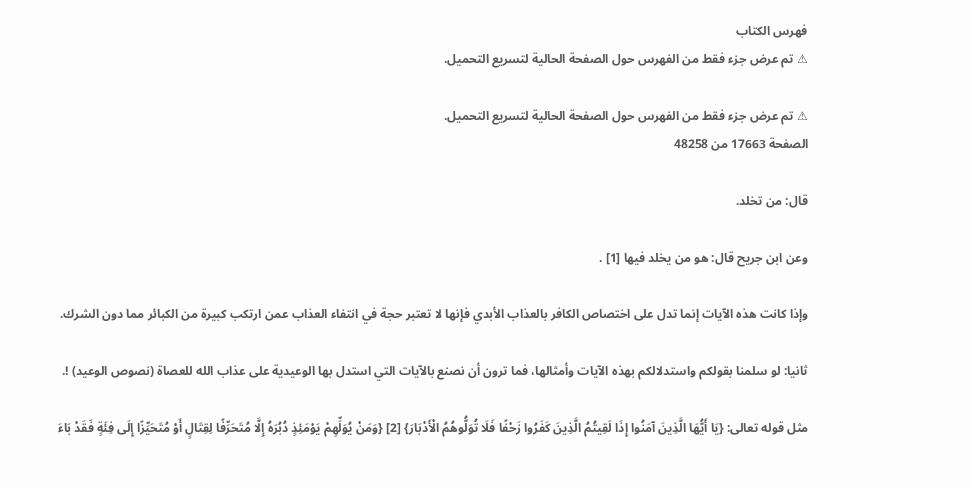فهرس الكتاب
⚠ تم عرض جزء فقط من الفهرس حول الصفحة الحالية لتسريع التحميل.

⚠ تم عرض جزء فقط من الفهرس حول الصفحة الحالية لتسريع التحميل.
الصفحة 17663 من 48258

قال: من تخلد.

وعن ابن جريح قال: هو من يخلد فيها [1] .

وإذا كانت هذه الآيات إنما تدل على اختصاص الكافر بالعذاب الأبدي فإنها لا تعتبر حجة في انتفاء العذاب عمن ارتكب كبيرة من الكبائر مما دون الشرك.

ثانيا: لو سلمنا بقولكم واستدلالكم بهذه الآيات وأمثالها، فما ترون أن نصنع بالآيات التي استدل بها الوعيدية على عذاب الله للعصاة (نصوص الوعيد) !.

مثل قوله تعالى: {يَا أَيُّهَا الَّذِينَ آمَنُوا إِذَا لَقِيتُمُ الَّذِينَ كَفَرُوا زَحْفًا فَلَا تُوَلُّوهُمُ الْأَدْبَارَ} [2] {وَمَنْ يُوَلِّهِمْ يَوْمَئِذٍ دُبُرَهُ إِلَّا مُتَحَرِّفًا لِقِتَالٍ أَوْ مُتَحَيِّزًا إِلَى فِئَةٍ فَقَدْ بَاءَ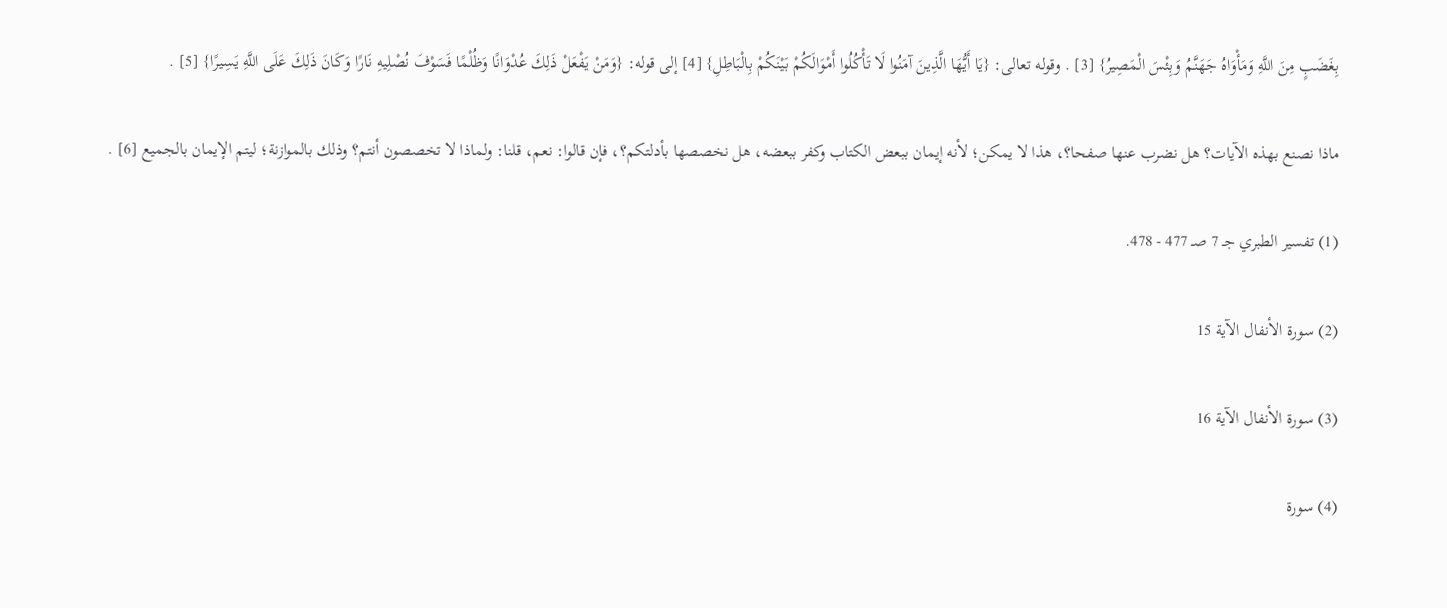بِغَضَبٍ مِنَ اللَّهِ وَمَأْوَاهُ جَهَنَّمُ وَبِئْسَ الْمَصِيرُ} [3] . وقوله تعالى: {يَا أَيُّهَا الَّذِينَ آمَنُوا لَا تَأْكُلُوا أَمْوَالَكُمْ بَيْنَكُمْ بِالْبَاطِلِ} [4] إلى قوله: {وَمَنْ يَفْعَلْ ذَلِكَ عُدْوَانًا وَظُلْمًا فَسَوْفَ نُصْلِيهِ نَارًا وَكَانَ ذَلِكَ عَلَى اللَّهِ يَسِيرًا} [5] .

ماذا نصنع بهذه الآيات؟ هل نضرب عنها صفحا؟، هذا لا يمكن؛ لأنه إيمان ببعض الكتاب وكفر ببعضه، هل نخصصها بأدلتكم؟، فإن قالوا: نعم، قلنا: ولماذا لا تخصصون أنتم؟ وذلك بالموازنة؛ ليتم الإيمان بالجميع [6] .

(1) تفسير الطبري جـ 7 صـ 477 - 478.

(2) سورة الأنفال الآية 15

(3) سورة الأنفال الآية 16

(4) سورة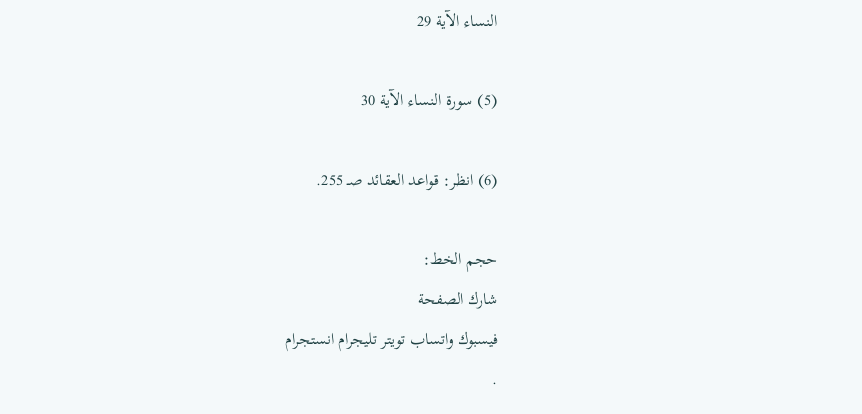النساء الآية 29

(5) سورة النساء الآية 30

(6) انظر: قواعد العقائد صـ 255.

حجم الخط:
شارك الصفحة
فيسبوك واتساب تويتر تليجرام انستجرام
.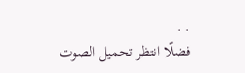. .
فضلًا انتظر تحميل الصوت